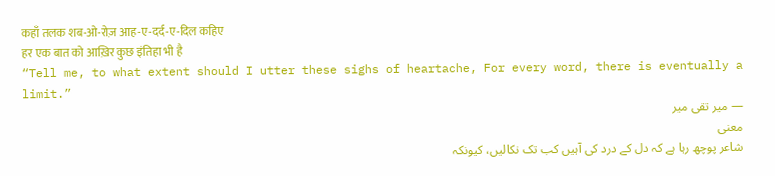कहाँ तलक शब-ओ-रोज़ आह-ए-दर्द-ए-दिल कहिए
हर एक बात को आख़िर कुछ इंतिहा भी है
“Tell me, to what extent should I utter these sighs of heartache, For every word, there is eventually a limit.”
— میر تقی میر
معنی
شاعر پوچھ رہا ہے کہ دل کے درد کی آہیں کب تک نکالیں، کیونکہ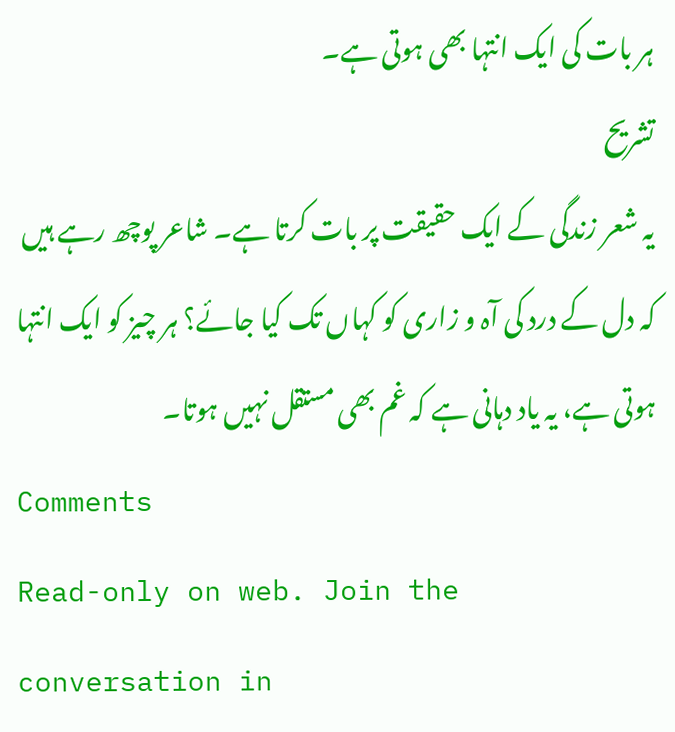ہر بات کی ایک انتہا بھی ہوتی ہے۔
تشریح
یہ شعر زندگی کے ایک حقیقت پر بات کرتا ہے۔ شاعر پوچھ رہے ہیں کہ دل کے درد کی آہ و زاری کو کہاں تک کیا جائے؟ ہر چیز کو ایک انتہا ہوتی ہے، یہ یاد دہانی ہے کہ غم بھی مستقل نہیں ہوتا۔
Comments
Read-only on web. Join the conversation in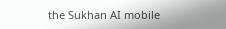the Sukhan AI mobile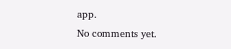app.
No comments yet.